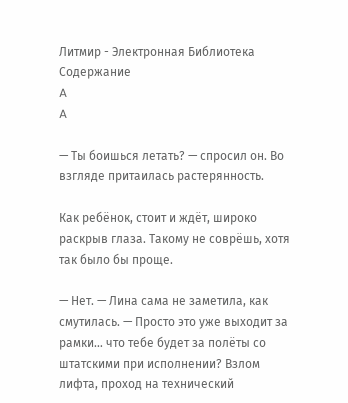Литмир - Электронная Библиотека
Содержание
A
A

— Ты боишься летать? — спросил он. Во взгляде притаилась растерянность.

Как ребёнок, стоит и ждёт, широко раскрыв глаза. Такому не соврёшь, хотя так было бы проще.

— Нет. — Лина сама не заметила, как смутилась. — Просто это уже выходит за рамки… что тебе будет за полёты со штатскими при исполнении? Взлом лифта, проход на технический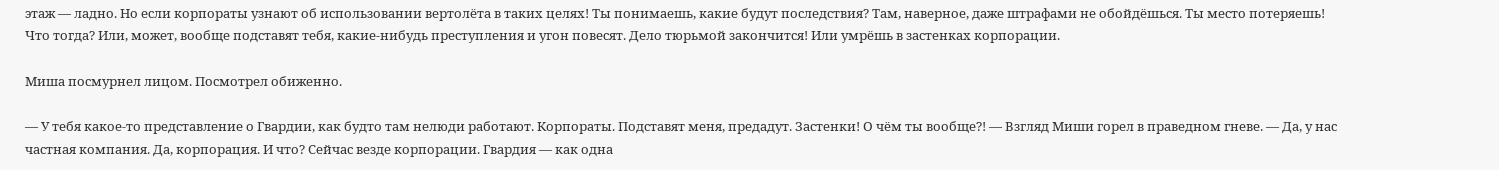этаж — ладно. Но если корпораты узнают об использовании вертолёта в таких целях! Ты понимаешь, какие будут последствия? Там, наверное, даже штрафами не обойдёшься. Ты место потеряешь! Что тогда? Или, может, вообще подставят тебя, какие-нибудь преступления и угон повесят. Дело тюрьмой закончится! Или умрёшь в застенках корпорации.

Миша посмурнел лицом. Посмотрел обиженно.

— У тебя какое-то представление о Гвардии, как будто там нелюди работают. Корпораты. Подставят меня, предадут. Застенки! О чём ты вообще?! — Взгляд Миши горел в праведном гневе. — Да, у нас частная компания. Да, корпорация. И что? Сейчас везде корпорации. Гвардия — как одна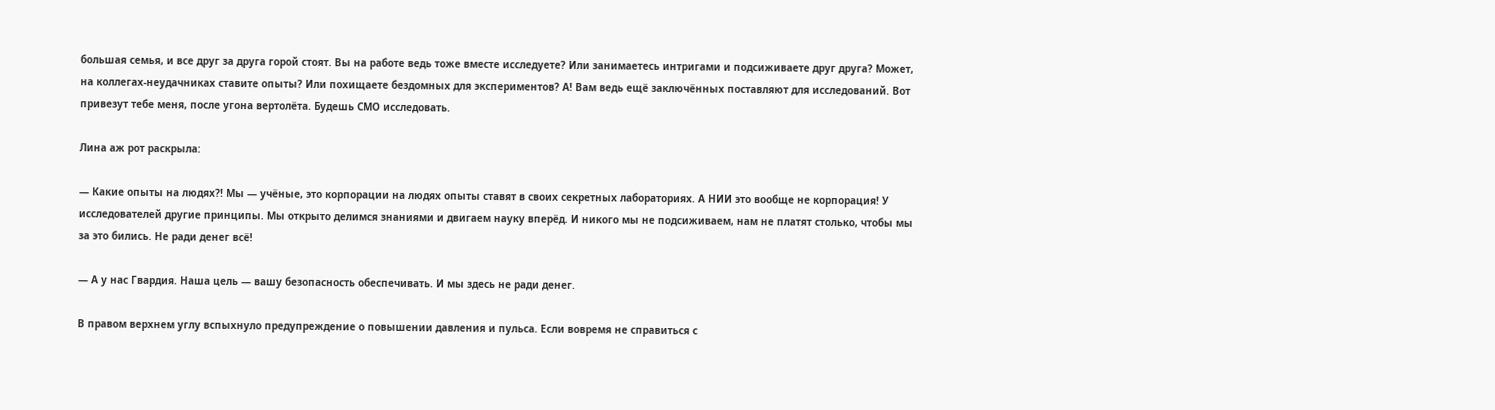большая семья, и все друг за друга горой стоят. Вы на работе ведь тоже вместе исследуете? Или занимаетесь интригами и подсиживаете друг друга? Может, на коллегах-неудачниках ставите опыты? Или похищаете бездомных для экспериментов? А! Вам ведь ещё заключённых поставляют для исследований. Вот привезут тебе меня, после угона вертолёта. Будешь СМО исследовать.

Лина аж рот раскрыла:

— Какие опыты на людях?! Мы — учёные, это корпорации на людях опыты ставят в своих секретных лабораториях. А НИИ это вообще не корпорация! У исследователей другие принципы. Мы открыто делимся знаниями и двигаем науку вперёд. И никого мы не подсиживаем, нам не платят столько, чтобы мы за это бились. Не ради денег всё!

— А у нас Гвардия. Наша цель — вашу безопасность обеспечивать. И мы здесь не ради денег.

В правом верхнем углу вспыхнуло предупреждение о повышении давления и пульса. Если вовремя не справиться с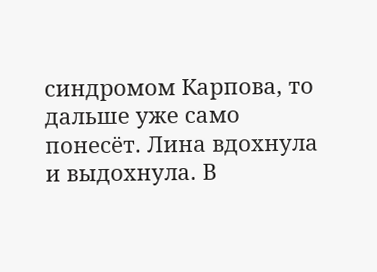синдромом Карпова, то дальше уже само понесёт. Лина вдохнула и выдохнула. В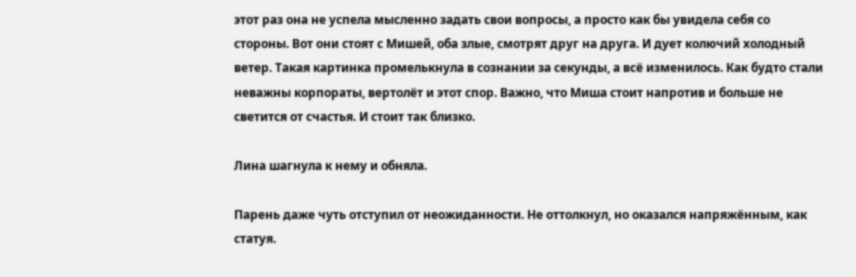этот раз она не успела мысленно задать свои вопросы, а просто как бы увидела себя со стороны. Вот они стоят с Мишей, оба злые, смотрят друг на друга. И дует колючий холодный ветер. Такая картинка промелькнула в сознании за секунды, а всё изменилось. Как будто стали неважны корпораты, вертолёт и этот спор. Важно, что Миша стоит напротив и больше не светится от счастья. И стоит так близко.

Лина шагнула к нему и обняла.

Парень даже чуть отступил от неожиданности. Не оттолкнул, но оказался напряжённым, как статуя.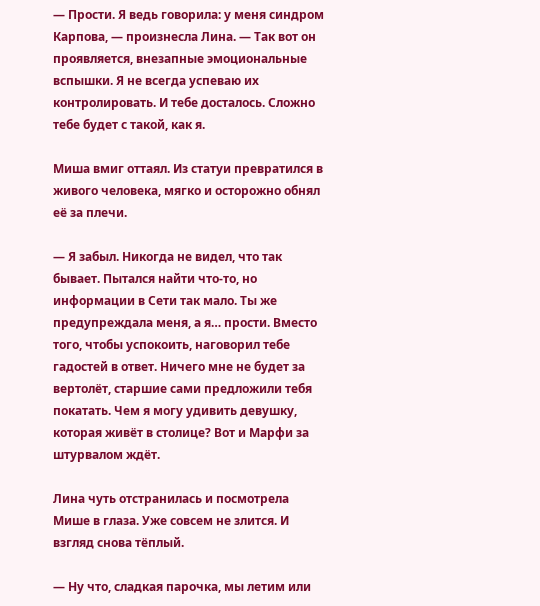— Прости. Я ведь говорила: у меня синдром Карпова, — произнесла Лина. — Так вот он проявляется, внезапные эмоциональные вспышки. Я не всегда успеваю их контролировать. И тебе досталось. Сложно тебе будет с такой, как я.

Миша вмиг оттаял. Из статуи превратился в живого человека, мягко и осторожно обнял её за плечи.

— Я забыл. Никогда не видел, что так бывает. Пытался найти что-то, но информации в Сети так мало. Ты же предупреждала меня, а я… прости. Вместо того, чтобы успокоить, наговорил тебе гадостей в ответ. Ничего мне не будет за вертолёт, старшие сами предложили тебя покатать. Чем я могу удивить девушку, которая живёт в столице? Вот и Марфи за штурвалом ждёт.

Лина чуть отстранилась и посмотрела Мише в глаза. Уже совсем не злится. И взгляд снова тёплый.

— Ну что, сладкая парочка, мы летим или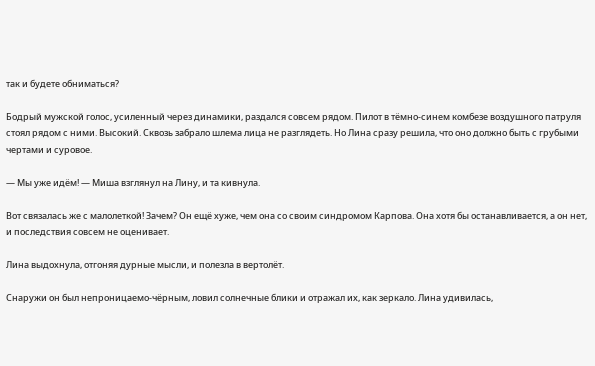так и будете обниматься?

Бодрый мужской голос, усиленный через динамики, раздался совсем рядом. Пилот в тёмно-синем комбезе воздушного патруля стоял рядом с ними. Высокий. Сквозь забрало шлема лица не разглядеть. Но Лина сразу решила, что оно должно быть с грубыми чертами и суровое.

— Мы уже идём! — Миша взглянул на Лину, и та кивнула.

Вот связалась же с малолеткой! Зачем? Он ещё хуже, чем она со своим синдромом Карпова. Она хотя бы останавливается, а он нет, и последствия совсем не оценивает.

Лина выдохнула, отгоняя дурные мысли, и полезла в вертолёт.

Снаружи он был непроницаемо-чёрным, ловил солнечные блики и отражал их, как зеркало. Лина удивилась,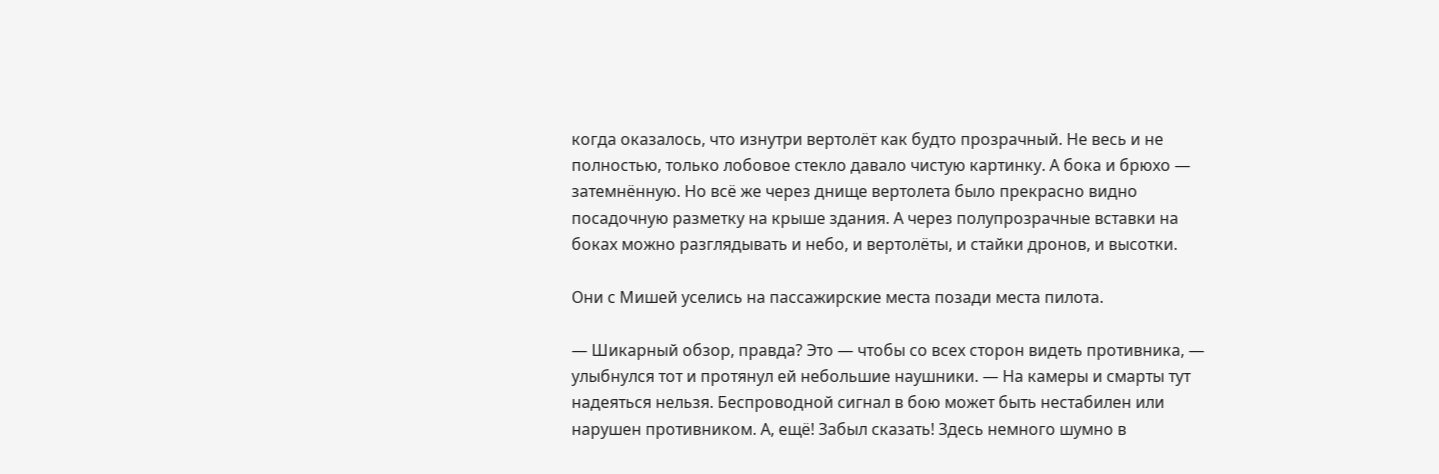когда оказалось, что изнутри вертолёт как будто прозрачный. Не весь и не полностью, только лобовое стекло давало чистую картинку. А бока и брюхо — затемнённую. Но всё же через днище вертолета было прекрасно видно посадочную разметку на крыше здания. А через полупрозрачные вставки на боках можно разглядывать и небо, и вертолёты, и стайки дронов, и высотки.

Они с Мишей уселись на пассажирские места позади места пилота.

— Шикарный обзор, правда? Это — чтобы со всех сторон видеть противника, — улыбнулся тот и протянул ей небольшие наушники. — На камеры и смарты тут надеяться нельзя. Беспроводной сигнал в бою может быть нестабилен или нарушен противником. А, ещё! Забыл сказать! Здесь немного шумно в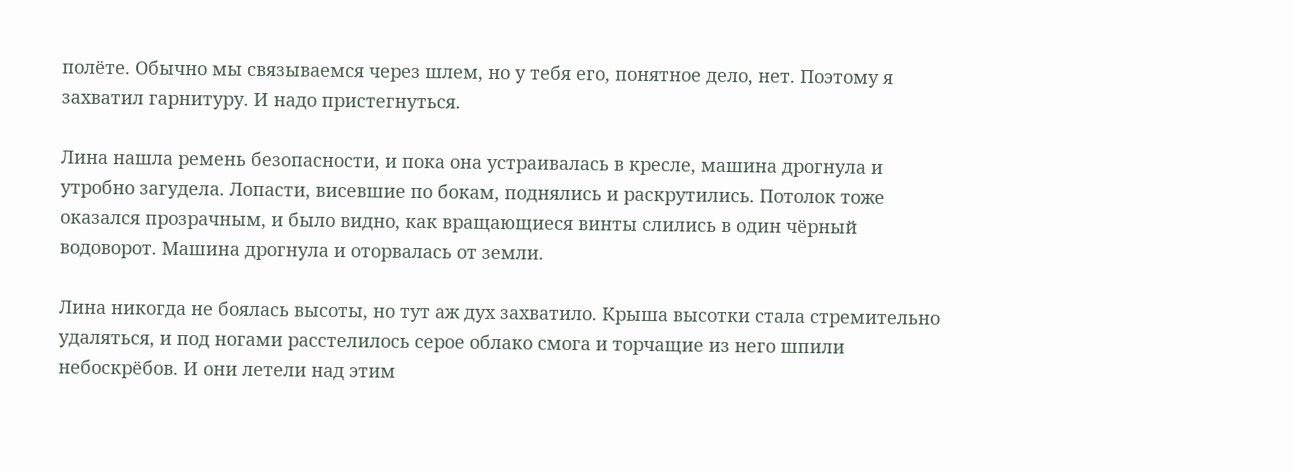полёте. Обычно мы связываемся через шлем, но у тебя его, понятное дело, нет. Поэтому я захватил гарнитуру. И надо пристегнуться.

Лина нашла ремень безопасности, и пока она устраивалась в кресле, машина дрогнула и утробно загудела. Лопасти, висевшие по бокам, поднялись и раскрутились. Потолок тоже оказался прозрачным, и было видно, как вращающиеся винты слились в один чёрный водоворот. Машина дрогнула и оторвалась от земли.

Лина никогда не боялась высоты, но тут аж дух захватило. Крыша высотки стала стремительно удаляться, и под ногами расстелилось серое облако смога и торчащие из него шпили небоскрёбов. И они летели над этим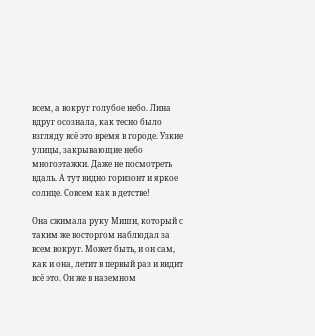всем, а вокруг голубое небо. Лина вдруг осознала, как тесно было взгляду всё это время в городе. Узкие улицы, закрывающие небо многоэтажки. Даже не посмотреть вдаль. А тут видно горизонт и яркое солнце. Совсем как в детстве!

Она сжимала руку Миши, который с таким же восторгом наблюдал за всем вокруг. Может быть, и он сам, как и она, летит в первый раз и видит всё это. Он же в наземном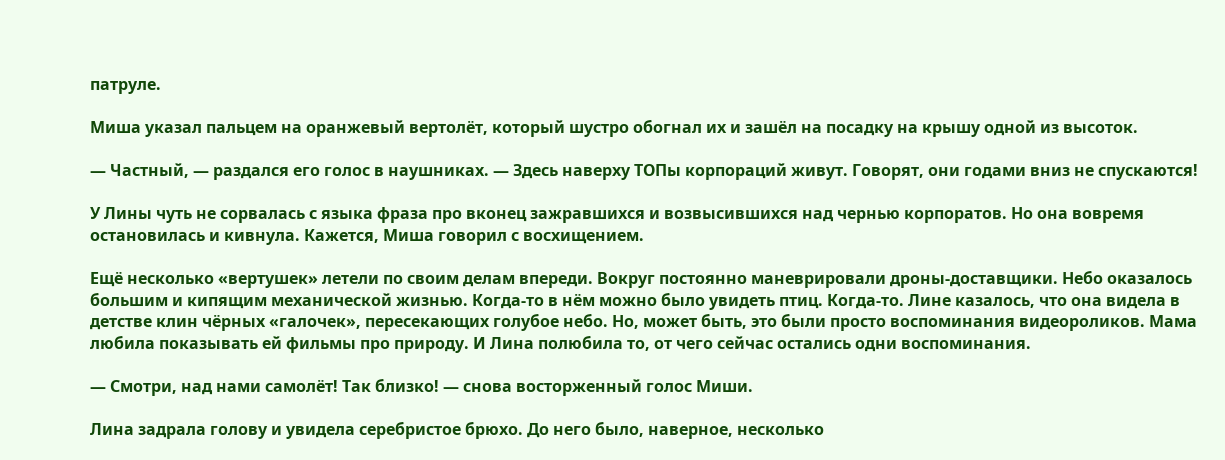патруле.

Миша указал пальцем на оранжевый вертолёт, который шустро обогнал их и зашёл на посадку на крышу одной из высоток.

— Частный, — раздался его голос в наушниках. — Здесь наверху ТОПы корпораций живут. Говорят, они годами вниз не спускаются!

У Лины чуть не сорвалась с языка фраза про вконец зажравшихся и возвысившихся над чернью корпоратов. Но она вовремя остановилась и кивнула. Кажется, Миша говорил с восхищением.

Ещё несколько «вертушек» летели по своим делам впереди. Вокруг постоянно маневрировали дроны-доставщики. Небо оказалось большим и кипящим механической жизнью. Когда-то в нём можно было увидеть птиц. Когда-то. Лине казалось, что она видела в детстве клин чёрных «галочек», пересекающих голубое небо. Но, может быть, это были просто воспоминания видеороликов. Мама любила показывать ей фильмы про природу. И Лина полюбила то, от чего сейчас остались одни воспоминания.

— Смотри, над нами самолёт! Так близко! — снова восторженный голос Миши.

Лина задрала голову и увидела серебристое брюхо. До него было, наверное, несколько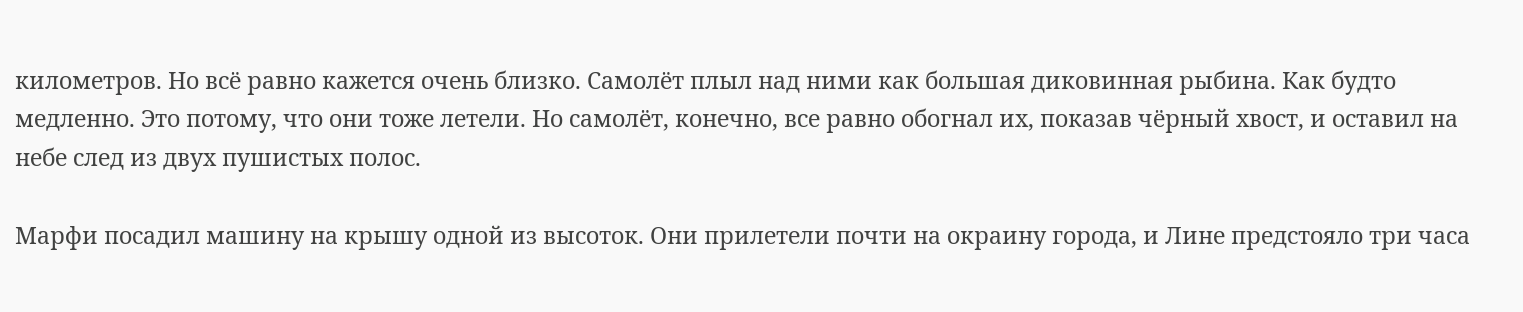километров. Но всё равно кажется очень близко. Самолёт плыл над ними как большая диковинная рыбина. Как будто медленно. Это потому, что они тоже летели. Но самолёт, конечно, все равно обогнал их, показав чёрный хвост, и оставил на небе след из двух пушистых полос.

Марфи посадил машину на крышу одной из высоток. Они прилетели почти на окраину города, и Лине предстояло три часа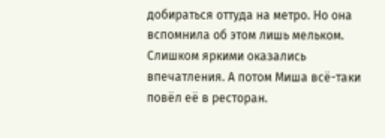добираться оттуда на метро. Но она вспомнила об этом лишь мельком. Слишком яркими оказались впечатления. А потом Миша всё-таки повёл её в ресторан.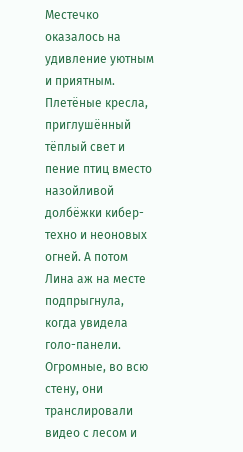Местечко оказалось на удивление уютным и приятным. Плетёные кресла, приглушённый тёплый свет и пение птиц вместо назойливой долбёжки кибер-техно и неоновых огней. А потом Лина аж на месте подпрыгнула, когда увидела голо-панели. Огромные, во всю стену, они транслировали видео с лесом и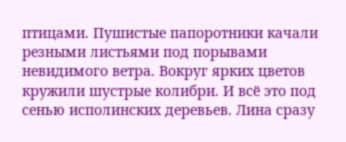птицами. Пушистые папоротники качали резными листьями под порывами невидимого ветра. Вокруг ярких цветов кружили шустрые колибри. И всё это под сенью исполинских деревьев. Лина сразу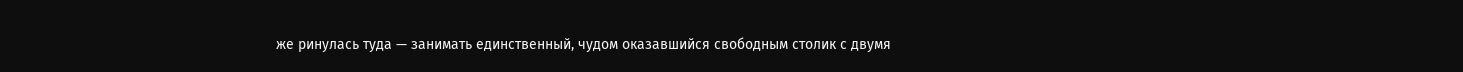же ринулась туда — занимать единственный, чудом оказавшийся свободным столик с двумя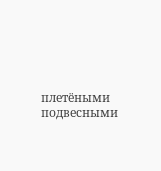плетёными подвесными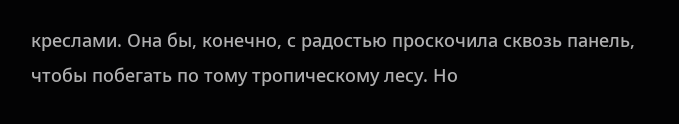креслами. Она бы, конечно, с радостью проскочила сквозь панель, чтобы побегать по тому тропическому лесу. Но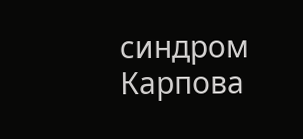синдром Карпова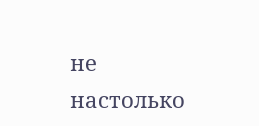не настолько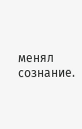менял сознание.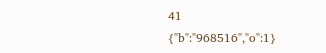41
{"b":"968516","o":1}